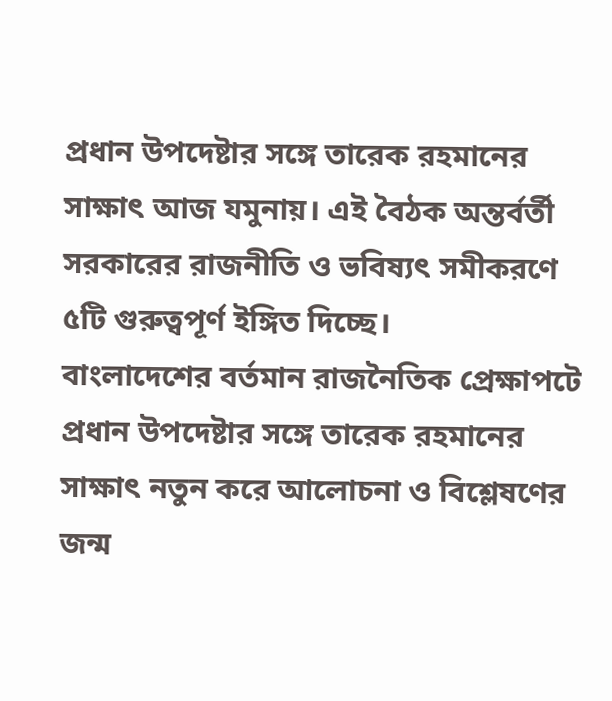প্রধান উপদেষ্টার সঙ্গে তারেক রহমানের সাক্ষাৎ আজ যমুনায়। এই বৈঠক অন্তর্বর্তী সরকারের রাজনীতি ও ভবিষ্যৎ সমীকরণে ৫টি গুরুত্বপূর্ণ ইঙ্গিত দিচ্ছে।
বাংলাদেশের বর্তমান রাজনৈতিক প্রেক্ষাপটে প্রধান উপদেষ্টার সঙ্গে তারেক রহমানের সাক্ষাৎ নতুন করে আলোচনা ও বিশ্লেষণের জন্ম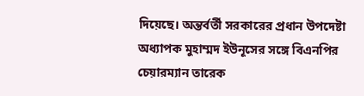দিয়েছে। অন্তর্বর্তী সরকারের প্রধান উপদেষ্টা অধ্যাপক মুহাম্মদ ইউনূসের সঙ্গে বিএনপির চেয়ারম্যান তারেক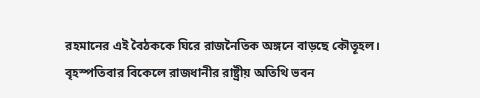রহমানের এই বৈঠককে ঘিরে রাজনৈতিক অঙ্গনে বাড়ছে কৌতূহল।
বৃহস্পতিবার বিকেলে রাজধানীর রাষ্ট্রীয় অতিথি ভবন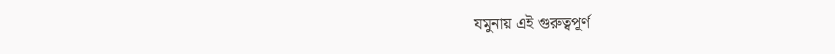যমুনায় এই গুরুত্বপূর্ণ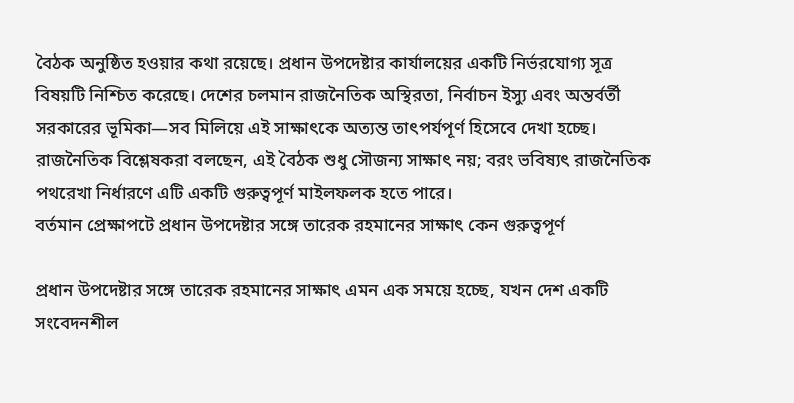বৈঠক অনুষ্ঠিত হওয়ার কথা রয়েছে। প্রধান উপদেষ্টার কার্যালয়ের একটি নির্ভরযোগ্য সূত্র বিষয়টি নিশ্চিত করেছে। দেশের চলমান রাজনৈতিক অস্থিরতা, নির্বাচন ইস্যু এবং অন্তর্বর্তী সরকারের ভূমিকা—সব মিলিয়ে এই সাক্ষাৎকে অত্যন্ত তাৎপর্যপূর্ণ হিসেবে দেখা হচ্ছে।
রাজনৈতিক বিশ্লেষকরা বলছেন, এই বৈঠক শুধু সৌজন্য সাক্ষাৎ নয়; বরং ভবিষ্যৎ রাজনৈতিক পথরেখা নির্ধারণে এটি একটি গুরুত্বপূর্ণ মাইলফলক হতে পারে।
বর্তমান প্রেক্ষাপটে প্রধান উপদেষ্টার সঙ্গে তারেক রহমানের সাক্ষাৎ কেন গুরুত্বপূর্ণ

প্রধান উপদেষ্টার সঙ্গে তারেক রহমানের সাক্ষাৎ এমন এক সময়ে হচ্ছে, যখন দেশ একটি সংবেদনশীল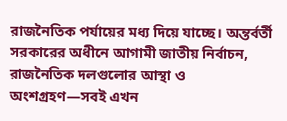রাজনৈতিক পর্যায়ের মধ্য দিয়ে যাচ্ছে। অন্তর্বর্তী সরকারের অধীনে আগামী জাতীয় নির্বাচন, রাজনৈতিক দলগুলোর আস্থা ও অংশগ্রহণ—সবই এখন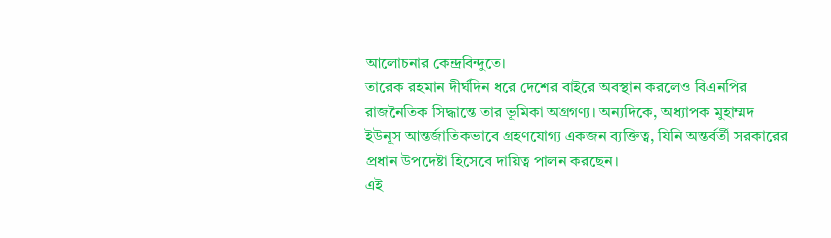আলোচনার কেন্দ্রবিন্দুতে।
তারেক রহমান দীর্ঘদিন ধরে দেশের বাইরে অবস্থান করলেও বিএনপির রাজনৈতিক সিদ্ধান্তে তার ভূমিকা অগ্রগণ্য। অন্যদিকে, অধ্যাপক মুহাম্মদ ইউনূস আন্তর্জাতিকভাবে গ্রহণযোগ্য একজন ব্যক্তিত্ব, যিনি অন্তর্বর্তী সরকারের প্রধান উপদেষ্টা হিসেবে দায়িত্ব পালন করছেন।
এই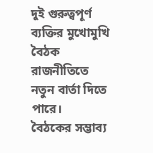দুই গুরুত্বপূর্ণ ব্যক্তির মুখোমুখি বৈঠক রাজনীতিতে নতুন বার্তা দিতে পারে।
বৈঠকের সম্ভাব্য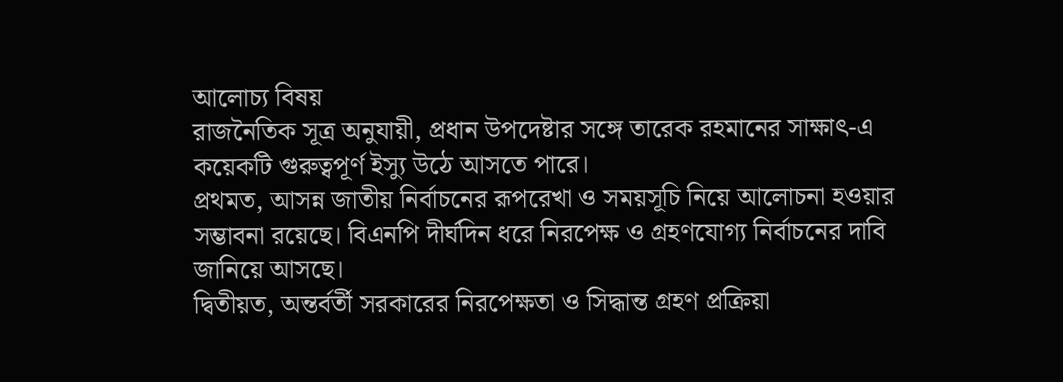আলোচ্য বিষয়
রাজনৈতিক সূত্র অনুযায়ী, প্রধান উপদেষ্টার সঙ্গে তারেক রহমানের সাক্ষাৎ-এ কয়েকটি গুরুত্বপূর্ণ ইস্যু উঠে আসতে পারে।
প্রথমত, আসন্ন জাতীয় নির্বাচনের রূপরেখা ও সময়সূচি নিয়ে আলোচনা হওয়ার সম্ভাবনা রয়েছে। বিএনপি দীর্ঘদিন ধরে নিরপেক্ষ ও গ্রহণযোগ্য নির্বাচনের দাবি জানিয়ে আসছে।
দ্বিতীয়ত, অন্তর্বর্তী সরকারের নিরপেক্ষতা ও সিদ্ধান্ত গ্রহণ প্রক্রিয়া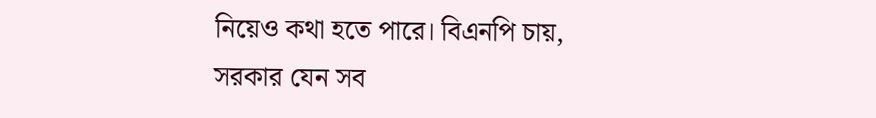নিয়েও কথা হতে পারে। বিএনপি চায়, সরকার যেন সব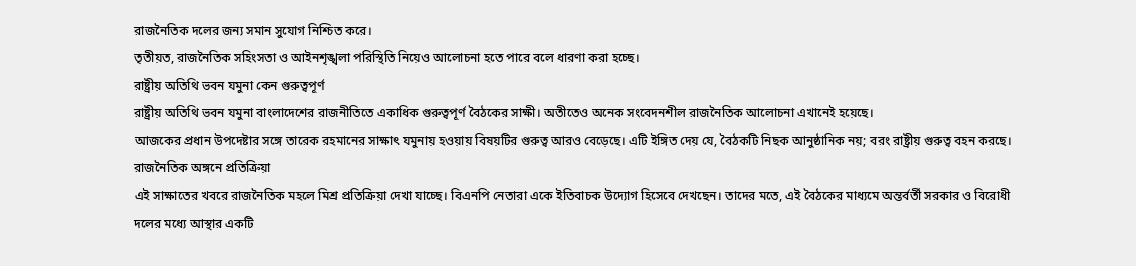রাজনৈতিক দলের জন্য সমান সুযোগ নিশ্চিত করে।
তৃতীয়ত, রাজনৈতিক সহিংসতা ও আইনশৃঙ্খলা পরিস্থিতি নিয়েও আলোচনা হতে পারে বলে ধারণা করা হচ্ছে।
রাষ্ট্রীয় অতিথি ভবন যমুনা কেন গুরুত্বপূর্ণ
রাষ্ট্রীয় অতিথি ভবন যমুনা বাংলাদেশের রাজনীতিতে একাধিক গুরুত্বপূর্ণ বৈঠকের সাক্ষী। অতীতেও অনেক সংবেদনশীল রাজনৈতিক আলোচনা এখানেই হয়েছে।
আজকের প্রধান উপদেষ্টার সঙ্গে তারেক রহমানের সাক্ষাৎ যমুনায় হওয়ায় বিষয়টির গুরুত্ব আরও বেড়েছে। এটি ইঙ্গিত দেয় যে, বৈঠকটি নিছক আনুষ্ঠানিক নয়; বরং রাষ্ট্রীয় গুরুত্ব বহন করছে।
রাজনৈতিক অঙ্গনে প্রতিক্রিয়া
এই সাক্ষাতের খবরে রাজনৈতিক মহলে মিশ্র প্রতিক্রিয়া দেখা যাচ্ছে। বিএনপি নেতারা একে ইতিবাচক উদ্যোগ হিসেবে দেখছেন। তাদের মতে, এই বৈঠকের মাধ্যমে অন্তর্বর্তী সরকার ও বিরোধী দলের মধ্যে আস্থার একটি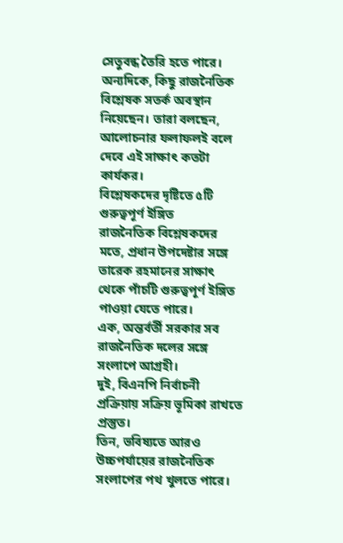সেতুবন্ধ তৈরি হতে পারে।
অন্যদিকে, কিছু রাজনৈতিক বিশ্লেষক সতর্ক অবস্থান নিয়েছেন। তারা বলছেন, আলোচনার ফলাফলই বলে দেবে এই সাক্ষাৎ কতটা কার্যকর।
বিশ্লেষকদের দৃষ্টিতে ৫টি গুরুত্বপূর্ণ ইঙ্গিত
রাজনৈতিক বিশ্লেষকদের মতে, প্রধান উপদেষ্টার সঙ্গে তারেক রহমানের সাক্ষাৎ থেকে পাঁচটি গুরুত্বপূর্ণ ইঙ্গিত পাওয়া যেতে পারে।
এক, অন্তর্বর্তী সরকার সব রাজনৈতিক দলের সঙ্গে সংলাপে আগ্রহী।
দুই, বিএনপি নির্বাচনী প্রক্রিয়ায় সক্রিয় ভূমিকা রাখতে প্রস্তুত।
তিন, ভবিষ্যতে আরও উচ্চপর্যায়ের রাজনৈতিক সংলাপের পথ খুলতে পারে।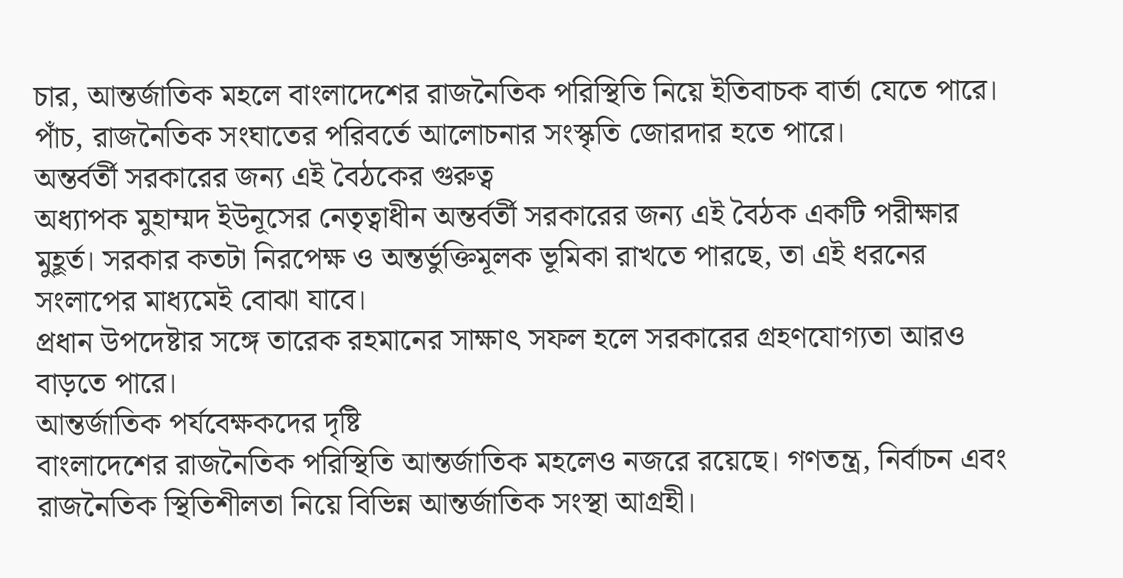চার, আন্তর্জাতিক মহলে বাংলাদেশের রাজনৈতিক পরিস্থিতি নিয়ে ইতিবাচক বার্তা যেতে পারে।
পাঁচ, রাজনৈতিক সংঘাতের পরিবর্তে আলোচনার সংস্কৃতি জোরদার হতে পারে।
অন্তর্বর্তী সরকারের জন্য এই বৈঠকের গুরুত্ব
অধ্যাপক মুহাম্মদ ইউনূসের নেতৃত্বাধীন অন্তর্বর্তী সরকারের জন্য এই বৈঠক একটি পরীক্ষার মুহূর্ত। সরকার কতটা নিরপেক্ষ ও অন্তর্ভুক্তিমূলক ভূমিকা রাখতে পারছে, তা এই ধরনের সংলাপের মাধ্যমেই বোঝা যাবে।
প্রধান উপদেষ্টার সঙ্গে তারেক রহমানের সাক্ষাৎ সফল হলে সরকারের গ্রহণযোগ্যতা আরও বাড়তে পারে।
আন্তর্জাতিক পর্যবেক্ষকদের দৃষ্টি
বাংলাদেশের রাজনৈতিক পরিস্থিতি আন্তর্জাতিক মহলেও নজরে রয়েছে। গণতন্ত্র, নির্বাচন এবং রাজনৈতিক স্থিতিশীলতা নিয়ে বিভিন্ন আন্তর্জাতিক সংস্থা আগ্রহী।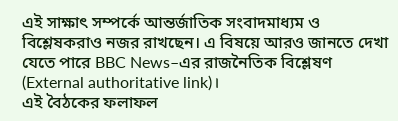এই সাক্ষাৎ সম্পর্কে আন্তর্জাতিক সংবাদমাধ্যম ও বিশ্লেষকরাও নজর রাখছেন। এ বিষয়ে আরও জানতে দেখা যেতে পারে BBC News–এর রাজনৈতিক বিশ্লেষণ (External authoritative link)।
এই বৈঠকের ফলাফল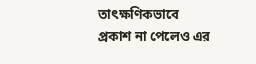তাৎক্ষণিকভাবে প্রকাশ না পেলেও এর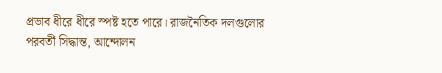প্রভাব ধীরে ধীরে স্পষ্ট হতে পারে। রাজনৈতিক দলগুলোর পরবর্তী সিদ্ধান্ত, আন্দোলন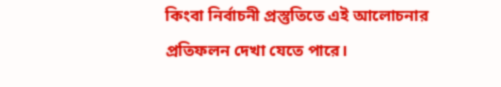কিংবা নির্বাচনী প্রস্তুতিতে এই আলোচনার প্রতিফলন দেখা যেতে পারে।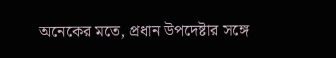অনেকের মতে, প্রধান উপদেষ্টার সঙ্গে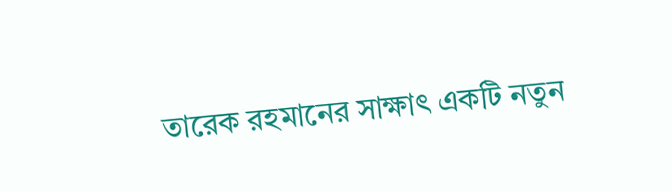তারেক রহমানের সাক্ষাৎ একটি নতুন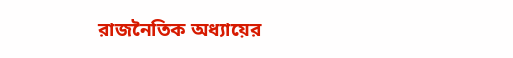রাজনৈতিক অধ্যায়ের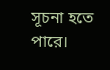সূচনা হতে পারে।